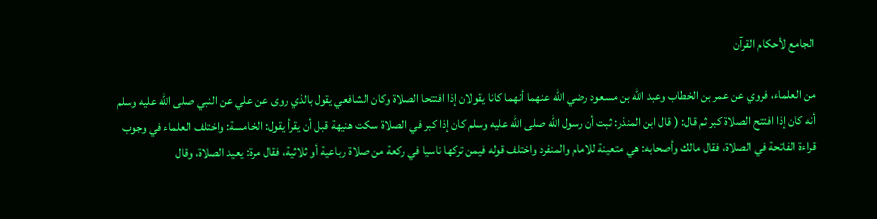الجامع لأحكام القرآن

من العلماء، فروي عن عمر بن الخطاب وعبد الله بن مسعود رضي الله عنهما أنهما كانا يقولان إذا افتتحا الصلاة وكان الشافعي يقول بالذي روى عن علي عن النبي صلى الله عليه وسلم أنه كان إذا افتتح الصلاة كبر ثم قال: ( قال ابن المنذر: ثبت أن رسول الله صلى الله عليه وسلم كان إذا كبر في الصلاة سكت هنيهة قبل أن يقرأ يقول: الخامسة: واختلف العلماء في وجوب قراءة الفاتحة في الصلاة، فقال مالك وأصحابه: هي متعينة للامام والمنفرد واختلف قوله فيمن تركها ناسيا في ركعة من صلاة رباعية أو ثلاثية، فقال مرة: يعيد الصلاة، وقال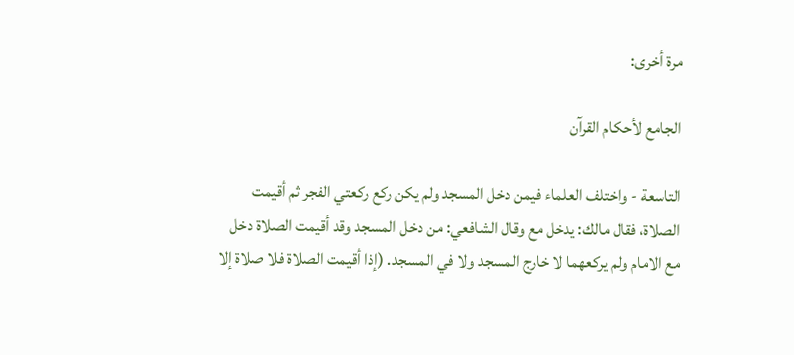مرة أخرى:

الجامع لأحكام القرآن

التاسعة - واختلف العلماء فيمن دخل المسجد ولم يكن ركع ركعتي الفجر ثم أقيمت الصلاة، فقال مالك: يدخل مع وقال الشافعي: من دخل المسجد وقد أقيمت الصلاة دخل مع الامام ولم يركعهما لا خارج المسجد ولا في المسجد. (إذا أقيمت الصلاة فلا صلاة إلا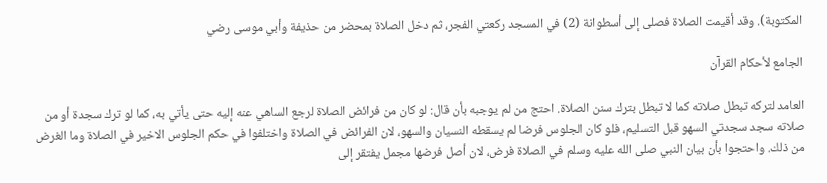المكتوبة). وقد أقيمت الصلاة فصلى إلى أسطوانة (2) في المسجد ركعتي الفجر، ثم دخل الصلاة بمحضر من حذيفة وأبي موسى رضي

الجامع لأحكام القرآن

العامد لتركه تبطل صلاته كما لا تبطل بترك سنن الصلاة. احتج من لم يوجبه بأن قال: لو كان من فرائض الصلاة لرجع الساهي عنه إليه حتى يأتي به، كما لو ترك سجدة أو من صلاته سجد سجدتي السهو قبل التسليم، فلو كان الجلوس فرضا لم يسقطه النسيان والسهو، لان الفرائض في الصلاة واختلفوا في حكم الجلوس الاخير في الصلاة وما الغرض من ذلك. واحتجوا بأن بيان النبي صلى الله عليه وسلم في الصلاة فرض، لان أصل فرضها مجمل يفتقر إلى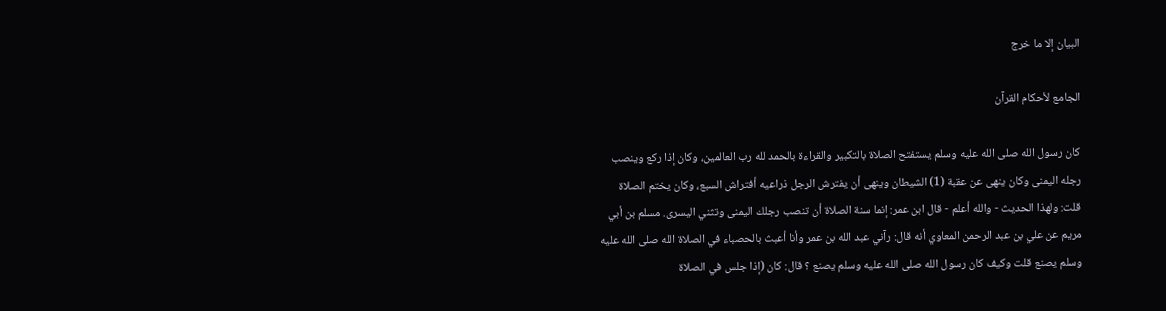البيان إلا ما خرج

الجامع لأحكام القرآن

كان رسول الله صلى الله عليه وسلم يستفتح الصلاة بالتكبير والقراءة بالحمد لله رب العالمين، وكان إذا ركع وينصب رجله اليمنى وكان ينهى عن عقبة (1) الشيطان وينهى أن يفترش الرجل ذراعيه أفتراش السبع، وكان يختم الصلاة قلت: ولهذا الحديث - والله أعلم - قال ابن عمر: إنما سنة الصلاة أن تنصب رجلك اليمنى وتثني اليسرى. مسلم بن أبي مريم عن علي بن عبد الرحمن المعاوي أنه قال: رآني عبد الله بن عمر وأنا أعبث بالحصباء في الصلاة الله صلى الله عليه وسلم يصنع قلت وكيف كان رسول الله صلى الله عليه وسلم يصنع ؟ قال: كان (إذا جلس في الصلاة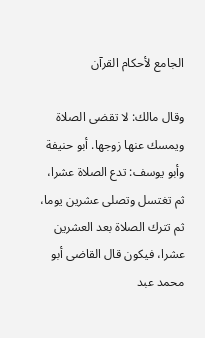الجامع لأحكام القرآن

وقال مالك: لا تقضى الصلاة ويمسك عنها زوجها. أبو حنيفة وأبو يوسف: تدع الصلاة عشرا، ثم تغتسل وتصلى عشرين يوما، ثم تترك الصلاة بعد العشرين عشرا، فيكون قال القاضى أبو محمد عبد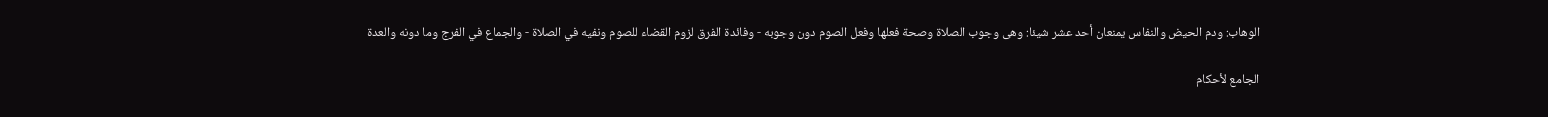الوهاب: ودم الحيض والنفاس يمنعان أحد عشر شيئا: وهى وجوب الصلاة وصحة فعلها وفعل الصوم دون وجوبه - وفائدة الفرق لزوم القضاء للصوم ونفيه في الصلاة - والجماع في الفرج وما دونه والعدة

الجامع لأحكام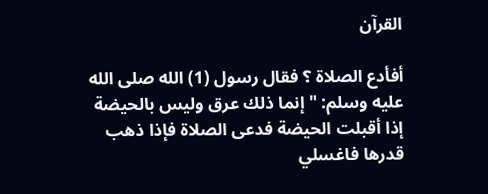القرآن

أفأدع الصلاة ؟ فقال رسول (1) الله صلى الله عليه وسلم: " إنما ذلك عرق وليس بالحيضة إذا أقبلت الحيضة فدعى الصلاة فإذا ذهب قدرها فاغسلي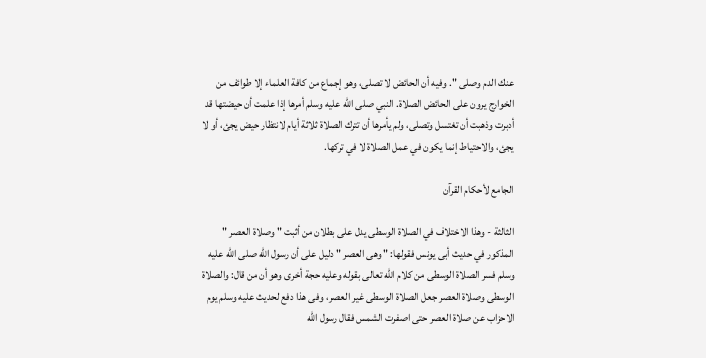عنك الدم وصلى ". وفيه أن الحائض لا تصلى، وهو إجماع من كافة العلماء إلا طوائف من الخوارج يرون على الحائض الصلاة. النبي صلى الله عليه وسلم أمرها إذا علمت أن حيضتها قد أدبرت وذهبت أن تغتسل وتصلى، ولم يأمرها أن تترك الصلاة ثلاثة أيام لانتظار حيض يجئ، أو لا يجئ، والاحتياط إنما يكون في عمل الصلاة لا في تركها.

الجامع لأحكام القرآن

الثالثة - وهذا الاختلاف في الصلاة الوسطى يدل على بطلان من أثبت " وصلاة العصر " المذكور في حديث أبى يونس فقولها: " وهى العصر " دليل على أن رسول الله صلى الله عليه وسلم فسر الصلاة الوسطى من كلام الله تعالى بقوله وعليه حجة أخرى وهو أن من قال: والصلاة الوسطى وصلاة العصر جعل الصلاة الوسطى غير العصر، وفى هذا دفع لحديث عليه وسلم يوم الاحزاب عن صلاة العصر حتى اصفرت الشمس فقال رسول الله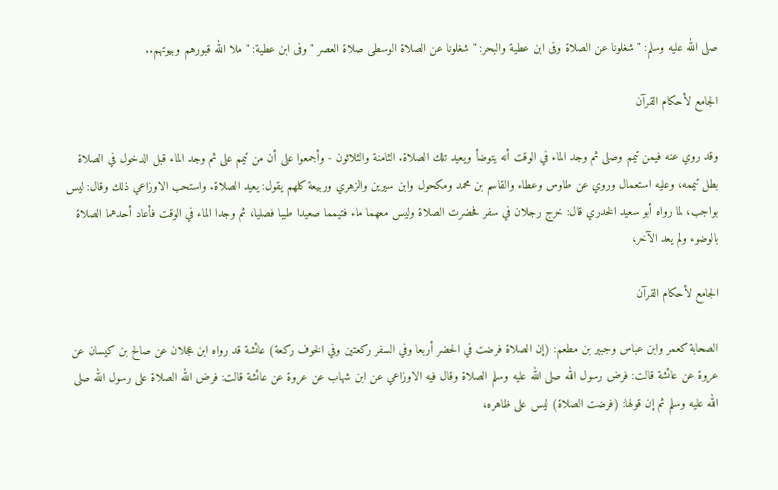صلى الله عليه وسلم: " شغلونا عن الصلاة وفى ابن عطية والبحر: " شغلونا عن الصلاة الوسطى صلاة العصر " وفى ابن عطية: " ملا الله قبورهم وبيوتهم..

الجامع لأحكام القرآن

وقد روي عنه فيمن تيمم وصلى ثم وجد الماء في الوقت أنه يتوضأ ويعيد تلك الصلاة. الثامنة والثلاثون - وأجمعوا على أن من تيمم على ثم وجد الماء قبل الدخول في الصلاة بطل تيممه، وعليه استعمال وروي عن طاوس وعطاء والقاسم بن محمد ومكحول وابن سيرين والزهري وربيعة كلهم يقول: يعيد الصلاة. واستحب الاوزاعي ذلك وقال: ليس بواجب، لما رواه أبو سعيد الخدري قال: خرج رجلان في سفر فحضرت الصلاة وليس معهما ماء فتيمما صعيدا طيبا فصليا، ثم وجدا الماء في الوقت فأعاد أحدهما الصلاة بالوضوء ولم يعد الآخر،

الجامع لأحكام القرآن

الصحابة كعمر وابن عباس وجبير بن مطعم: (إن الصلاة فرضت في الحضر أربعا وفي السفر ركعتين وفي الخوف ركعة) عائشة قد رواه ابن عجلان عن صالح بن كيسان عن عروة عن عائشة قالت: فرض رسول الله صلى الله عليه وسلم الصلاة وقال فيه الاوزاعي عن ابن شهاب عن عروة عن عائشة قالت: فرض الله الصلاة على رسول الله صلى الله عليه وسلم ثم إن قولها: (فرضت الصلاة) ليس على ظاهره،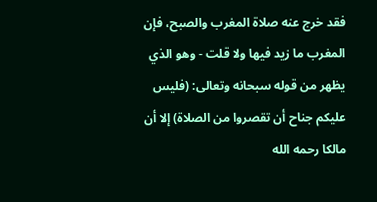فقد خرج عنه صلاة المغرب والصبح، فإن المغرب ما زيد فيها ولا قلت - وهو الذي يظهر من قوله سبحانه وتعالى: (فليس عليكم جناح أن تقصروا من الصلاة) إلا أن مالكا رحمه الله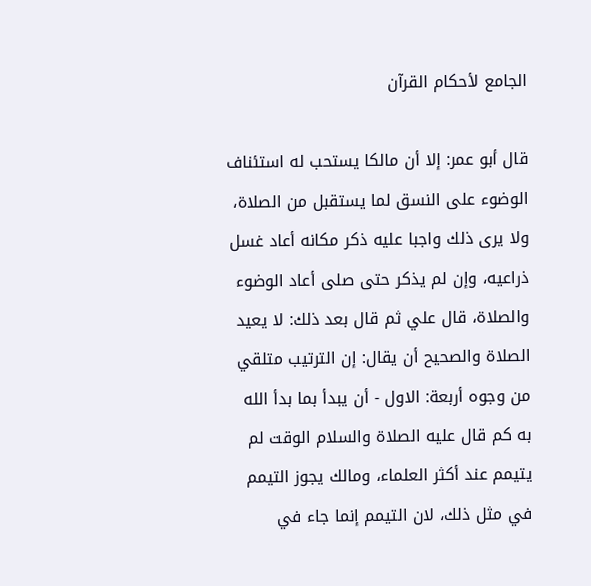الجامع لأحكام القرآن

قال أبو عمر: إلا أن مالكا يستحب له استئناف الوضوء على النسق لما يستقبل من الصلاة، ولا يرى ذلك واجبا عليه ذكر مكانه أعاد غسل ذراعيه، وإن لم يذكر حتى صلى أعاد الوضوء والصلاة، قال علي ثم قال بعد ذلك: لا يعيد الصلاة والصحيح أن يقال: إن الترتيب متلقي من وجوه أربعة: الاول - أن يبدأ بما بدأ الله به كم قال عليه الصلاة والسلام الوقت لم يتيمم عند أكثر العلماء، ومالك يجوز التيمم في مثل ذلك، لان التيمم إنما جاء في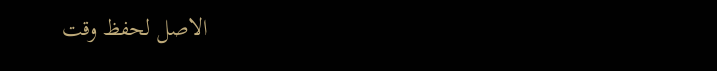الاصل لحفظ وقت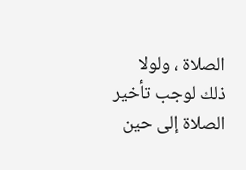الصلاة ، ولولا ذلك لوجب تأخير الصلاة إلى حين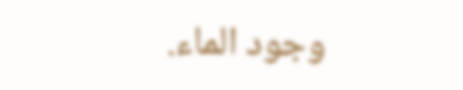وجود الماء.